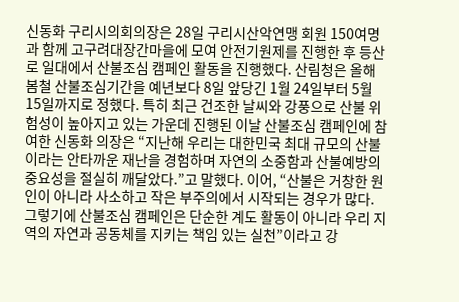신동화 구리시의회의장은 28일 구리시산악연맹 회원 150여명과 함께 고구려대장간마을에 모여 안전기원제를 진행한 후 등산로 일대에서 산불조심 캠페인 활동을 진행했다. 산림청은 올해 봄철 산불조심기간을 예년보다 8일 앞당긴 1월 24일부터 5월 15일까지로 정했다. 특히 최근 건조한 날씨와 강풍으로 산불 위험성이 높아지고 있는 가운데 진행된 이날 산불조심 캠페인에 참여한 신동화 의장은 “지난해 우리는 대한민국 최대 규모의 산불이라는 안타까운 재난을 경험하며 자연의 소중함과 산불예방의 중요성을 절실히 깨달았다.”고 말했다. 이어, “산불은 거창한 원인이 아니라 사소하고 작은 부주의에서 시작되는 경우가 많다. 그렇기에 산불조심 캠페인은 단순한 계도 활동이 아니라 우리 지역의 자연과 공동체를 지키는 책임 있는 실천”이라고 강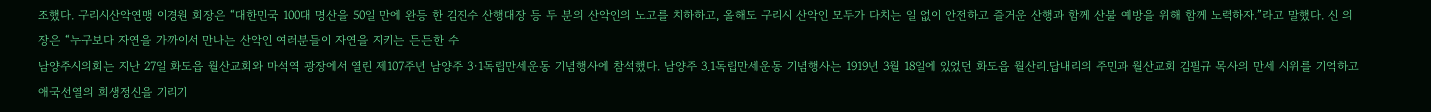조했다. 구리시산악연맹 이경원 회장은 “대한민국 100대 명산을 50일 만에 완등 한 김진수 산행대장 등 두 분의 산악인의 노고를 치하하고, 올해도 구리시 산악인 모두가 다치는 일 없이 안전하고 즐거운 산행과 함께 산불 예방을 위해 함께 노력하자.”라고 말했다. 신 의장은 “누구보다 자연을 가까이서 만나는 산악인 여러분들이 자연을 지키는 든든한 수
남양주시의회는 지난 27일 화도읍 월산교회와 마석역 광장에서 열린 제107주년 남양주 3·1독립만세운동 기념행사에 참석했다. 남양주 3․1독립만세운동 기념행사는 1919년 3월 18일에 있었던 화도읍 월산리․답내리의 주민과 월산교회 김필규 목사의 만세 시위를 기억하고 애국선열의 희생정신을 기리기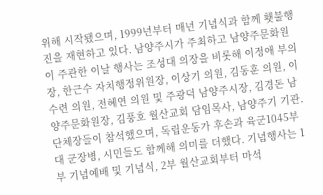위해 시작됐으며, 1999년부터 매년 기념식과 함께 횃불행진을 재현하고 있다. 남양주시가 주최하고 남양주문화원이 주관한 이날 행사는 조성대 의장을 비롯해 이정애 부의장, 한근수 자치행정위원장, 이상기 의원, 김동훈 의원, 이수련 의원, 전혜연 의원 및 주광덕 남양주시장, 김경돈 남양주문화원장, 김풍호 월산교회 담임목사, 남양주기 기관․단체장들이 참석했으며, 독립운동가 후손과 육군1045부대 군장병, 시민들도 함께해 의미를 더했다. 기념행사는 1부 기념예배 및 기념식, 2부 월산교회부터 마석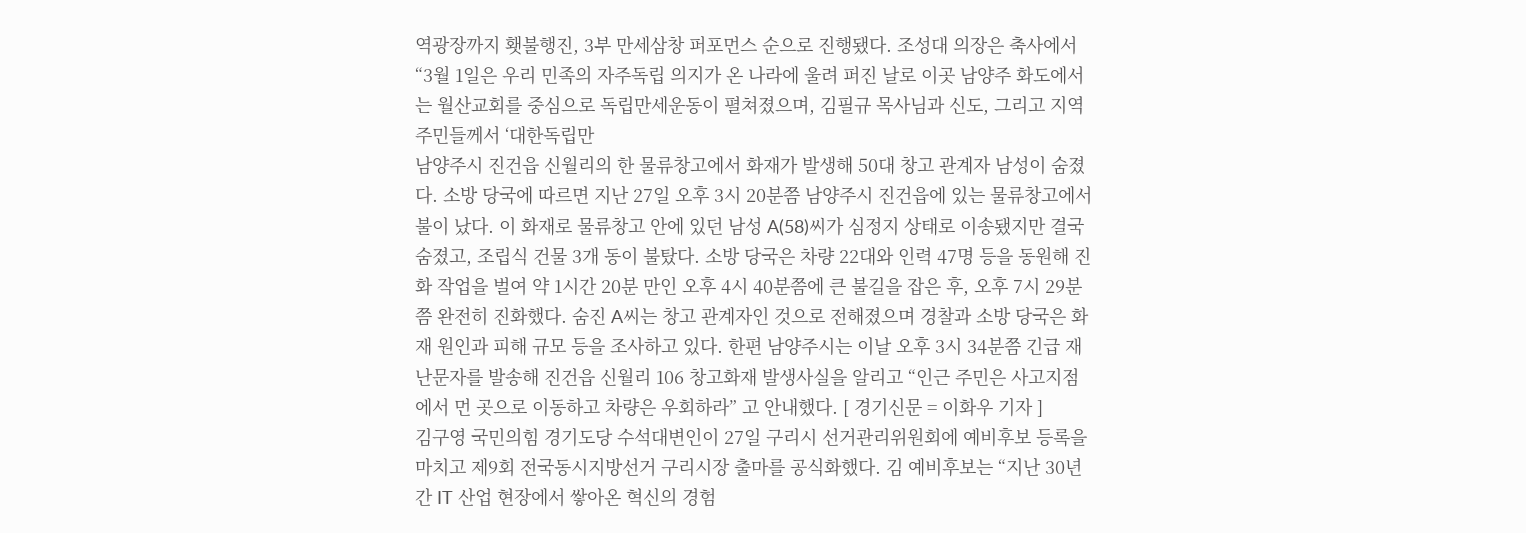역광장까지 횃불행진, 3부 만세삼창 퍼포먼스 순으로 진행됐다. 조성대 의장은 축사에서 “3월 1일은 우리 민족의 자주독립 의지가 온 나라에 울려 퍼진 날로 이곳 남양주 화도에서는 월산교회를 중심으로 독립만세운동이 펼쳐졌으며, 김필규 목사님과 신도, 그리고 지역 주민들께서 ‘대한독립만
남양주시 진건읍 신월리의 한 물류창고에서 화재가 발생해 50대 창고 관계자 남성이 숨졌다. 소방 당국에 따르면 지난 27일 오후 3시 20분쯤 남양주시 진건읍에 있는 물류창고에서 불이 났다. 이 화재로 물류창고 안에 있던 남성 A(58)씨가 심정지 상태로 이송됐지만 결국 숨졌고, 조립식 건물 3개 동이 불탔다. 소방 당국은 차량 22대와 인력 47명 등을 동원해 진화 작업을 벌여 약 1시간 20분 만인 오후 4시 40분쯤에 큰 불길을 잡은 후, 오후 7시 29분쯤 완전히 진화했다. 숨진 A씨는 창고 관계자인 것으로 전해졌으며 경찰과 소방 당국은 화재 원인과 피해 규모 등을 조사하고 있다. 한편 남양주시는 이날 오후 3시 34분쯤 긴급 재난문자를 발송해 진건읍 신월리 106 창고화재 발생사실을 알리고 “인근 주민은 사고지점에서 먼 곳으로 이동하고 차량은 우회하라” 고 안내했다. [ 경기신문 = 이화우 기자 ]
김구영 국민의힘 경기도당 수석대변인이 27일 구리시 선거관리위원회에 예비후보 등록을 마치고 제9회 전국동시지방선거 구리시장 출마를 공식화했다. 김 예비후보는 “지난 30년간 IT 산업 현장에서 쌓아온 혁신의 경험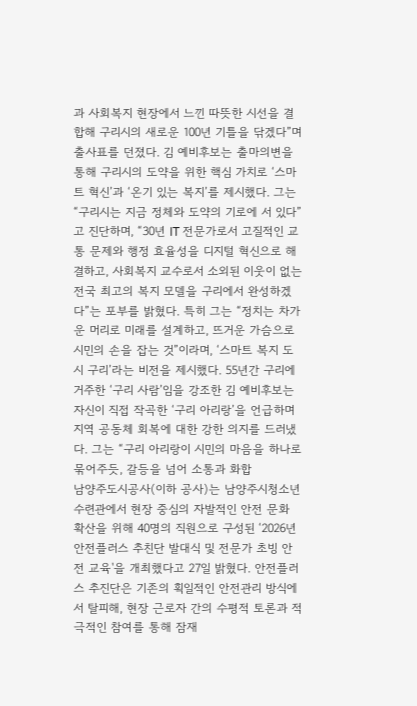과 사회복지 현장에서 느낀 따뜻한 시선을 결합해 구리시의 새로운 100년 기틀을 닦겠다”며 출사표를 던졌다. 김 예비후보는 출마의변을 통해 구리시의 도약을 위한 핵심 가치로 ‘스마트 혁신’과 ‘온기 있는 복지’를 제시했다. 그는 “구리시는 지금 정체와 도약의 기로에 서 있다”고 진단하며, “30년 IT 전문가로서 고질적인 교통 문제와 행정 효율성을 디지털 혁신으로 해결하고, 사회복지 교수로서 소외된 이웃이 없는 전국 최고의 복지 모델을 구리에서 완성하겠다”는 포부를 밝혔다. 특히 그는 “정치는 차가운 머리로 미래를 설계하고, 뜨거운 가슴으로 시민의 손을 잡는 것”이라며, ‘스마트 복지 도시 구리’라는 비전을 제시했다. 55년간 구리에 거주한 ‘구리 사람’임을 강조한 김 예비후보는 자신이 직접 작곡한 ‘구리 아리랑’을 언급하며 지역 공동체 회복에 대한 강한 의지를 드러냈다. 그는 “구리 아리랑이 시민의 마음을 하나로 묶어주듯, 갈등을 넘어 소통과 화합
남양주도시공사(이하 공사)는 남양주시청소년수련관에서 현장 중심의 자발적인 안전 문화 확산을 위해 40명의 직원으로 구성된 ‘2026년 안전플러스 추친단 발대식 및 전문가 초빙 안전 교육'을 개최했다고 27일 밝혔다. 안전플러스 추진단은 기존의 획일적인 안전관리 방식에서 탈피해, 현장 근로자 간의 수평적 토론과 적극적인 참여를 통해 잠재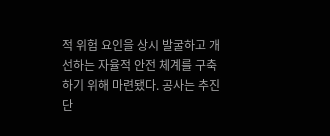적 위험 요인을 상시 발굴하고 개선하는 자율적 안전 체계를 구축하기 위해 마련됐다. 공사는 추진단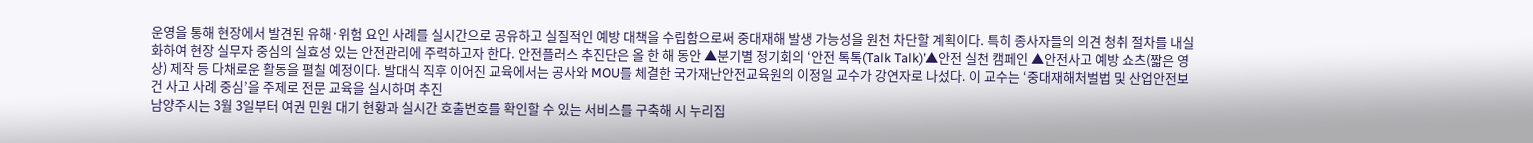운영을 통해 현장에서 발견된 유해·위험 요인 사례를 실시간으로 공유하고 실질적인 예방 대책을 수립함으로써 중대재해 발생 가능성을 원천 차단할 계획이다. 특히 종사자들의 의견 청취 절차를 내실화하여 현장 실무자 중심의 실효성 있는 안전관리에 주력하고자 한다. 안전플러스 추진단은 올 한 해 동안 ▲분기별 정기회의 ‘안전 톡톡(Talk Talk)’▲안전 실천 캠페인 ▲안전사고 예방 쇼츠(짧은 영상) 제작 등 다채로운 활동을 펼칠 예정이다. 발대식 직후 이어진 교육에서는 공사와 MOU를 체결한 국가재난안전교육원의 이정일 교수가 강연자로 나섰다. 이 교수는 ‘중대재해처벌법 및 산업안전보건 사고 사례 중심’을 주제로 전문 교육을 실시하며 추진
남양주시는 3월 3일부터 여권 민원 대기 현황과 실시간 호출번호를 확인할 수 있는 서비스를 구축해 시 누리집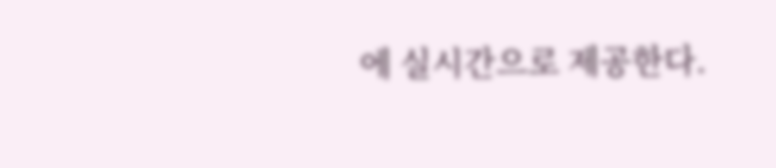에 실시간으로 제공한다.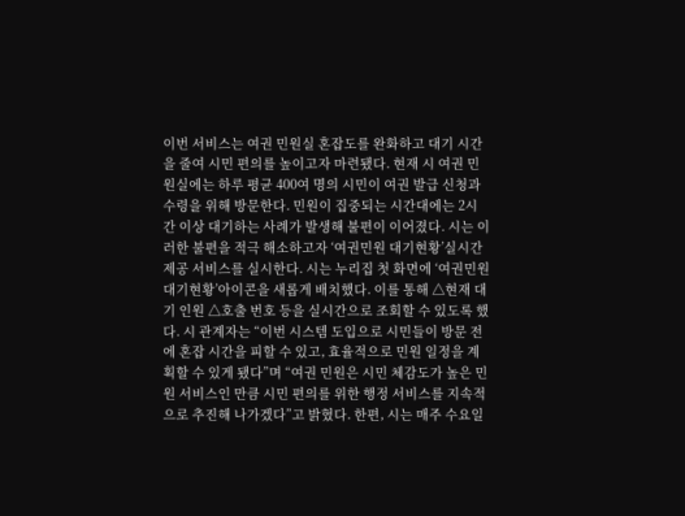이번 서비스는 여권 민원실 혼잡도를 완화하고 대기 시간을 줄여 시민 편의를 높이고자 마련됐다. 현재 시 여권 민원실에는 하루 평균 400여 명의 시민이 여권 발급 신청과 수령을 위해 방문한다. 민원이 집중되는 시간대에는 2시간 이상 대기하는 사례가 발생해 불편이 이어졌다. 시는 이러한 불편을 적극 해소하고자 ‘여권민원 대기현황’실시간 제공 서비스를 실시한다. 시는 누리집 첫 화면에 ‘여권민원 대기현황’아이콘을 새롭게 배치했다. 이를 통해 △현재 대기 인원 △호출 번호 등을 실시간으로 조회할 수 있도록 했다. 시 관계자는 “이번 시스템 도입으로 시민들이 방문 전에 혼잡 시간을 피할 수 있고, 효율적으로 민원 일정을 계획할 수 있게 됐다”며 “여권 민원은 시민 체감도가 높은 민원 서비스인 만큼 시민 편의를 위한 행정 서비스를 지속적으로 추진해 나가겠다”고 밝혔다. 한편, 시는 매주 수요일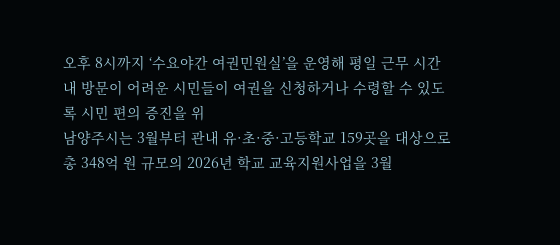오후 8시까지 ‘수요야간 여권민원실’을 운영해 평일 근무 시간 내 방문이 어려운 시민들이 여권을 신청하거나 수령할 수 있도록 시민 편의 증진을 위
남양주시는 3월부터 관내 유·초·중·고등학교 159곳을 대상으로 총 348억 원 규모의 2026년 학교 교육지원사업을 3월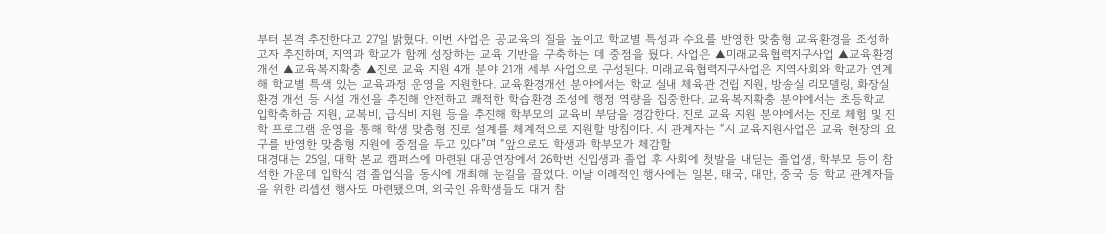부터 본격 추진한다고 27일 밝혔다. 이번 사업은 공교육의 질을 높이고 학교별 특성과 수요를 반영한 맞춤형 교육환경을 조성하고자 추진하며, 지역과 학교가 함께 성장하는 교육 기반을 구축하는 데 중점을 뒀다. 사업은 ▲미래교육협력지구사업 ▲교육환경개선 ▲교육복지확충 ▲진로 교육 지원 4개 분야 21개 세부 사업으로 구성된다. 미래교육협력지구사업은 지역사회와 학교가 연계해 학교별 특색 있는 교육과정 운영을 지원한다. 교육환경개선 분야에서는 학교 실내 체육관 건립 지원, 방송실 리모델링, 화장실 환경 개선 등 시설 개선을 추진해 안전하고 쾌적한 학습환경 조성에 행정 역량을 집중한다. 교육복지확충 분야에서는 초등학교 입학축하금 지원, 교복비, 급식비 지원 등을 추진해 학부모의 교육비 부담을 경감한다. 진로 교육 지원 분야에서는 진로 체험 및 진학 프로그램 운영을 통해 학생 맞춤형 진로 설계를 체계적으로 지원할 방침이다. 시 관계자는 “시 교육지원사업은 교육 현장의 요구를 반영한 맞춤형 지원에 중점을 두고 있다”며 “앞으로도 학생과 학부모가 체감할
대경대는 25일, 대학 본교 캠퍼스에 마련된 대공연장에서 26학번 신입생과 졸업 후 사회에 첫발을 내딛는 졸업생, 학부모 등이 참석한 가운데 입학식 겸 졸업식을 동시에 개최해 눈길을 끌었다. 이날 이례적인 행사에는 일본, 태국, 대만, 중국 등 학교 관계자들을 위한 리셉션 행사도 마련됐으며, 외국인 유학생들도 대거 참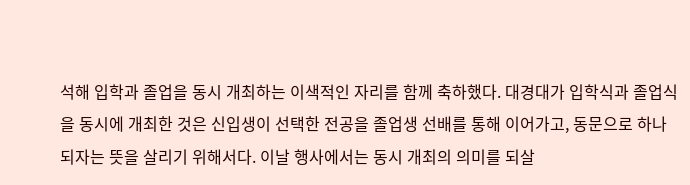석해 입학과 졸업을 동시 개최하는 이색적인 자리를 함께 축하했다. 대경대가 입학식과 졸업식을 동시에 개최한 것은 신입생이 선택한 전공을 졸업생 선배를 통해 이어가고, 동문으로 하나 되자는 뜻을 살리기 위해서다. 이날 행사에서는 동시 개최의 의미를 되살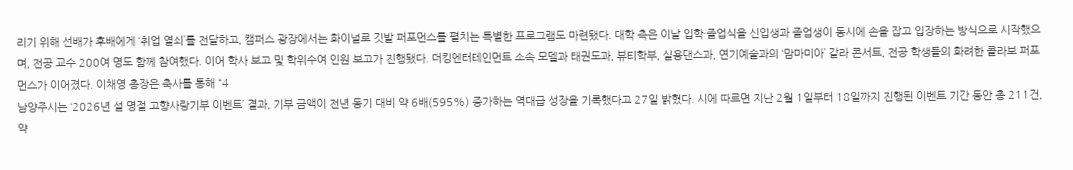리기 위해 선배가 후배에게 ‘취업 열쇠’를 전달하고, 캠퍼스 광장에서는 화이널로 깃발 퍼포먼스를 펼치는 특별한 프로그램도 마련됐다. 대학 측은 이날 입학·졸업식을 신입생과 졸업생이 동시에 손을 잡고 입장하는 방식으로 시작했으며, 전공 교수 200여 명도 함께 참여했다. 이어 학사 보고 및 학위수여 인원 보고가 진행됐다. 더킹엔터테인먼트 소속 모델과 태권도과, 뷰티학부, 실용댄스과, 연기예술과의 ‘맘마미아’ 갈라 콘서트, 전공 학생들의 화려한 콜라보 퍼포먼스가 이어졌다. 이채영 총장은 축사를 통해 “4
남양주시는 ‘2026년 설 명절 고향사랑기부 이벤트’ 결과, 기부 금액이 전년 동기 대비 약 6배(595%) 증가하는 역대급 성장을 기록했다고 27일 밝혔다. 시에 따르면 지난 2월 1일부터 18일까지 진행된 이벤트 기간 동안 총 211건, 약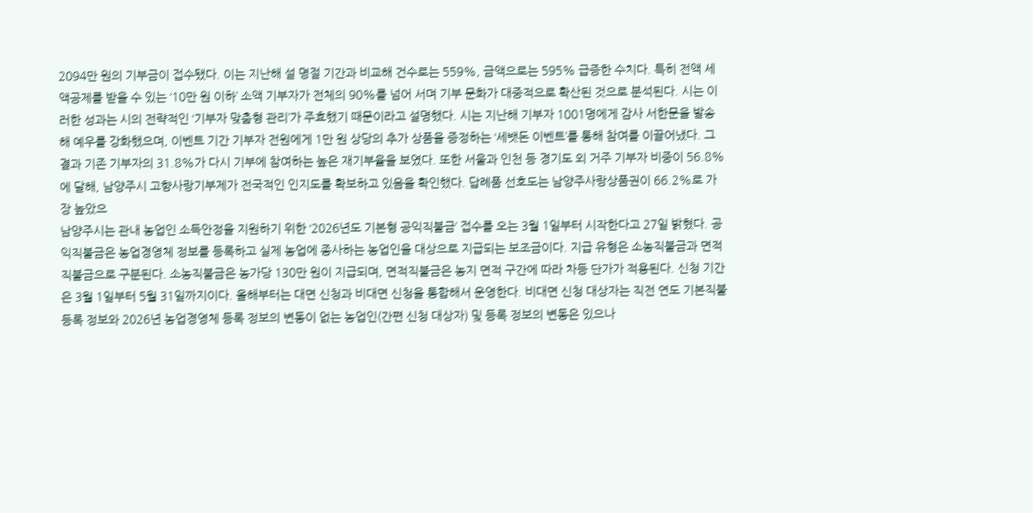2094만 원의 기부금이 접수됐다. 이는 지난해 설 명절 기간과 비교해 건수로는 559%, 금액으로는 595% 급증한 수치다. 특히 전액 세액공제를 받을 수 있는 ‘10만 원 이하’ 소액 기부자가 전체의 90%를 넘어 서며 기부 문화가 대중적으로 확산된 것으로 분석된다. 시는 이러한 성과는 시의 전략적인 ‘기부자 맞춤형 관리’가 주효했기 때문이라고 설명했다. 시는 지난해 기부자 1001명에게 감사 서한문을 발송해 예우를 강화했으며, 이벤트 기간 기부자 전원에게 1만 원 상당의 추가 상품을 증정하는 ‘세뱃돈 이벤트’를 통해 참여를 이끌어냈다. 그 결과 기존 기부자의 31.8%가 다시 기부에 참여하는 높은 재기부율을 보였다. 또한 서울과 인천 등 경기도 외 거주 기부자 비중이 56.8%에 달해, 남양주시 고향사랑기부제가 전국적인 인지도를 확보하고 있음을 확인했다. 답례품 선호도는 남양주사랑상품권이 66.2%로 가장 높았으
남양주시는 관내 농업인 소득안정을 지원하기 위한 ‘2026년도 기본형 공익직불금’ 접수를 오는 3월 1일부터 시작한다고 27일 밝혔다. 공익직불금은 농업경영체 정보를 등록하고 실제 농업에 종사하는 농업인을 대상으로 지급되는 보조금이다. 지급 유형은 소농직불금과 면적직불금으로 구분된다. 소농직불금은 농가당 130만 원이 지급되며, 면적직불금은 농지 면적 구간에 따라 차등 단가가 적용된다. 신청 기간은 3월 1일부터 5월 31일까지이다. 올해부터는 대면 신청과 비대면 신청을 통합해서 운영한다. 비대면 신청 대상자는 직전 연도 기본직불 등록 정보와 2026년 농업경영체 등록 정보의 변동이 없는 농업인(간편 신청 대상자) 및 등록 정보의 변동은 있으나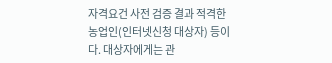자격요건 사전 검증 결과 적격한 농업인(인터넷신청 대상자) 등이다. 대상자에게는 관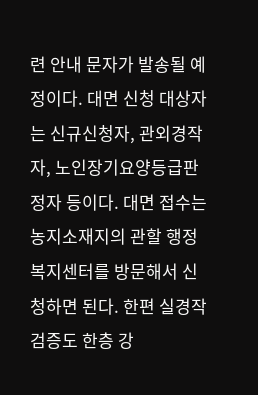련 안내 문자가 발송될 예정이다. 대면 신청 대상자는 신규신청자, 관외경작자, 노인장기요양등급판정자 등이다. 대면 접수는 농지소재지의 관할 행정복지센터를 방문해서 신청하면 된다. 한편 실경작 검증도 한층 강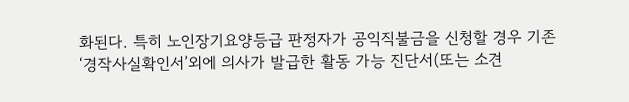화된다. 특히 노인장기요양등급 판정자가 공익직불금을 신청할 경우 기존 ‘경작사실확인서’외에 의사가 발급한 활동 가능 진단서(또는 소견